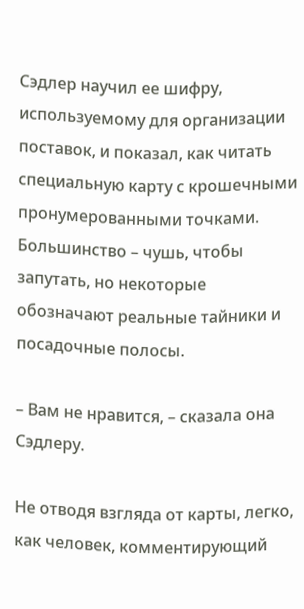Сэдлер научил ее шифру, используемому для организации поставок, и показал, как читать специальную карту с крошечными пронумерованными точками. Большинство – чушь, чтобы запутать, но некоторые обозначают реальные тайники и посадочные полосы.

– Вам не нравится, – сказала она Сэдлеру.

Не отводя взгляда от карты, легко, как человек, комментирующий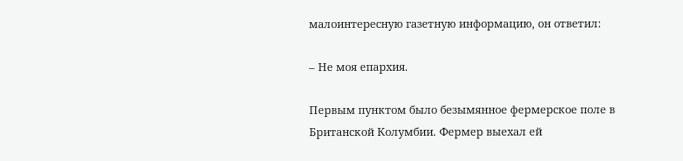малоинтересную газетную информацию, он ответил:

– Не моя епархия.

Первым пунктом было безымянное фермерское поле в Британской Колумбии. Фермер выехал ей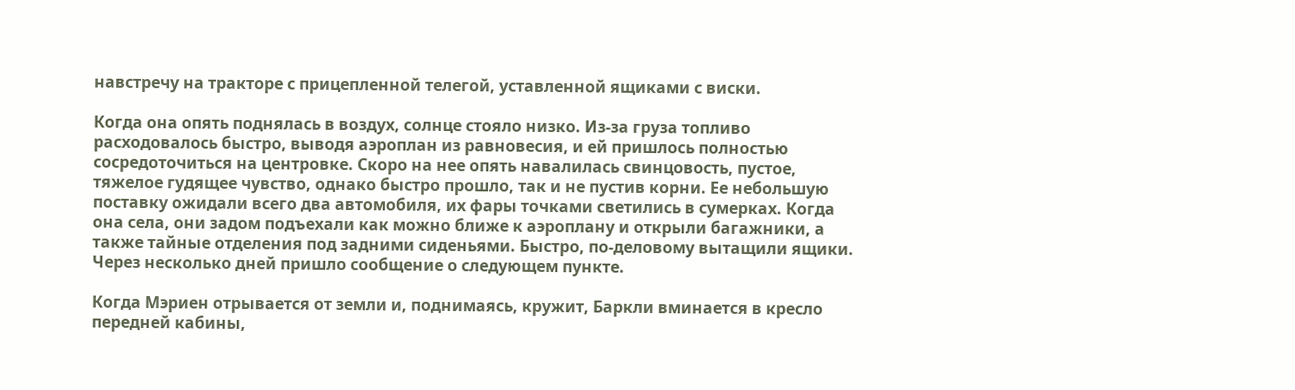навстречу на тракторе с прицепленной телегой, уставленной ящиками с виски.

Когда она опять поднялась в воздух, солнце стояло низко. Из-за груза топливо расходовалось быстро, выводя аэроплан из равновесия, и ей пришлось полностью сосредоточиться на центровке. Скоро на нее опять навалилась свинцовость, пустое, тяжелое гудящее чувство, однако быстро прошло, так и не пустив корни. Ее небольшую поставку ожидали всего два автомобиля, их фары точками светились в сумерках. Когда она села, они задом подъехали как можно ближе к аэроплану и открыли багажники, а также тайные отделения под задними сиденьями. Быстро, по-деловому вытащили ящики. Через несколько дней пришло сообщение о следующем пункте.

Когда Мэриен отрывается от земли и, поднимаясь, кружит, Баркли вминается в кресло передней кабины,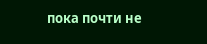пока почти не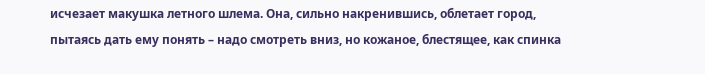исчезает макушка летного шлема. Она, сильно накренившись, облетает город, пытаясь дать ему понять – надо смотреть вниз, но кожаное, блестящее, как спинка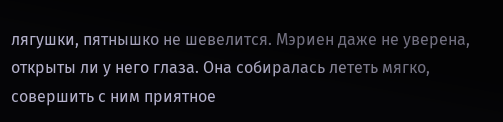лягушки, пятнышко не шевелится. Мэриен даже не уверена, открыты ли у него глаза. Она собиралась лететь мягко, совершить с ним приятное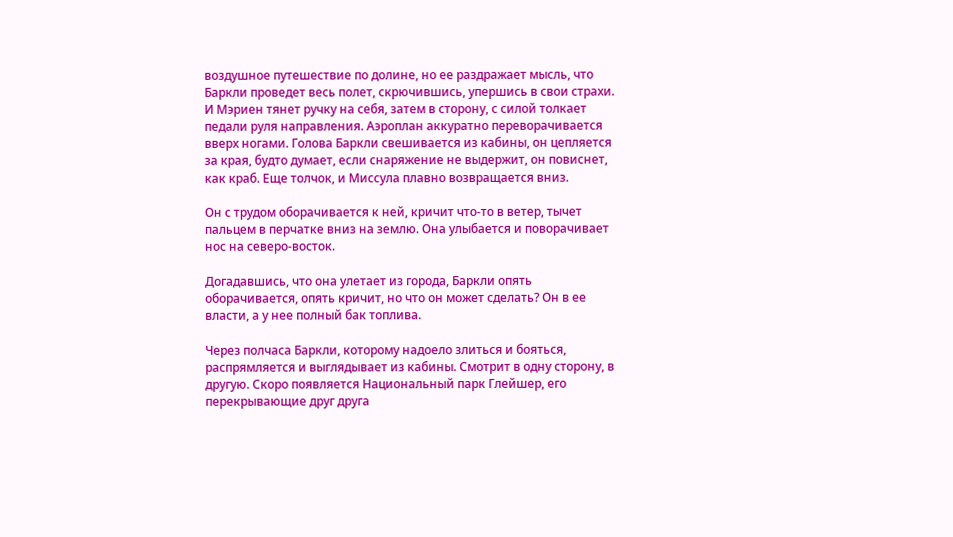воздушное путешествие по долине, но ее раздражает мысль, что Баркли проведет весь полет, скрючившись, упершись в свои страхи. И Мэриен тянет ручку на себя, затем в сторону, с силой толкает педали руля направления. Аэроплан аккуратно переворачивается вверх ногами. Голова Баркли свешивается из кабины, он цепляется за края, будто думает, если снаряжение не выдержит, он повиснет, как краб. Еще толчок, и Миссула плавно возвращается вниз.

Он с трудом оборачивается к ней, кричит что-то в ветер, тычет пальцем в перчатке вниз на землю. Она улыбается и поворачивает нос на северо-восток.

Догадавшись, что она улетает из города, Баркли опять оборачивается, опять кричит, но что он может сделать? Он в ее власти, а у нее полный бак топлива.

Через полчаса Баркли, которому надоело злиться и бояться, распрямляется и выглядывает из кабины. Смотрит в одну сторону, в другую. Скоро появляется Национальный парк Глейшер, его перекрывающие друг друга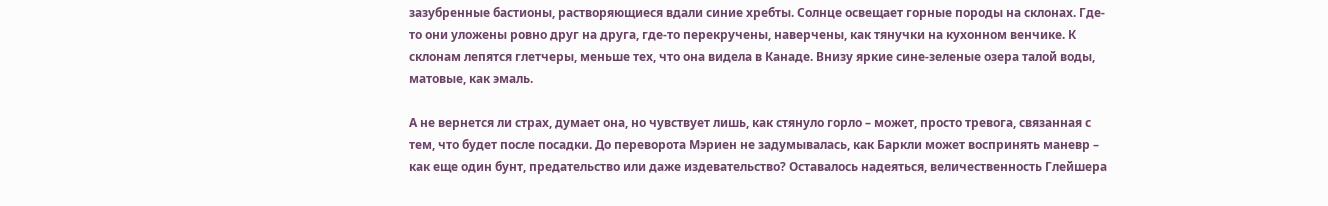зазубренные бастионы, растворяющиеся вдали синие хребты. Солнце освещает горные породы на склонах. Где-то они уложены ровно друг на друга, где-то перекручены, наверчены, как тянучки на кухонном венчике. К склонам лепятся глетчеры, меньше тех, что она видела в Канаде. Внизу яркие сине-зеленые озера талой воды, матовые, как эмаль.

А не вернется ли страх, думает она, но чувствует лишь, как стянуло горло – может, просто тревога, связанная с тем, что будет после посадки. До переворота Мэриен не задумывалась, как Баркли может воспринять маневр – как еще один бунт, предательство или даже издевательство? Оставалось надеяться, величественность Глейшера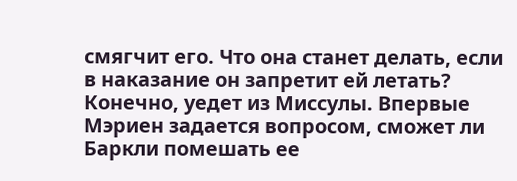смягчит его. Что она станет делать, если в наказание он запретит ей летать? Конечно, уедет из Миссулы. Впервые Мэриен задается вопросом, сможет ли Баркли помешать ее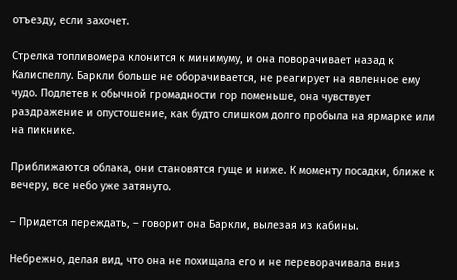отъезду, если захочет.

Стрелка топливомера клонится к минимуму, и она поворачивает назад к Калиспеллу. Баркли больше не оборачивается, не реагирует на явленное ему чудо. Подлетев к обычной громадности гор поменьше, она чувствует раздражение и опустошение, как будто слишком долго пробыла на ярмарке или на пикнике.

Приближаются облака, они становятся гуще и ниже. К моменту посадки, ближе к вечеру, все небо уже затянуто.

– Придется переждать, – говорит она Баркли, вылезая из кабины.

Небрежно, делая вид, что она не похищала его и не переворачивала вниз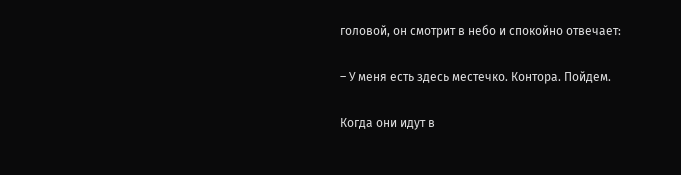головой, он смотрит в небо и спокойно отвечает:

– У меня есть здесь местечко. Контора. Пойдем.

Когда они идут в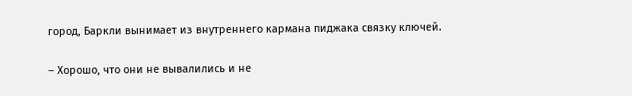город, Баркли вынимает из внутреннего кармана пиджака связку ключей.

– Хорошо, что они не вывалились и не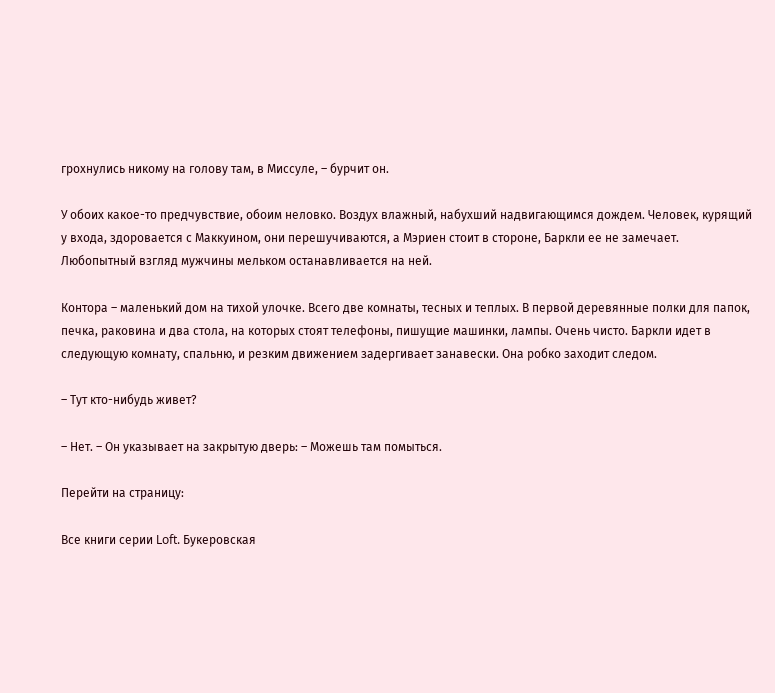грохнулись никому на голову там, в Миссуле, – бурчит он.

У обоих какое-то предчувствие, обоим неловко. Воздух влажный, набухший надвигающимся дождем. Человек, курящий у входа, здоровается с Маккуином, они перешучиваются, а Мэриен стоит в стороне, Баркли ее не замечает. Любопытный взгляд мужчины мельком останавливается на ней.

Контора – маленький дом на тихой улочке. Всего две комнаты, тесных и теплых. В первой деревянные полки для папок, печка, раковина и два стола, на которых стоят телефоны, пишущие машинки, лампы. Очень чисто. Баркли идет в следующую комнату, спальню, и резким движением задергивает занавески. Она робко заходит следом.

– Тут кто-нибудь живет?

– Нет. – Он указывает на закрытую дверь: – Можешь там помыться.

Перейти на страницу:

Все книги серии Loft. Букеровская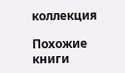коллекция

Похожие книги